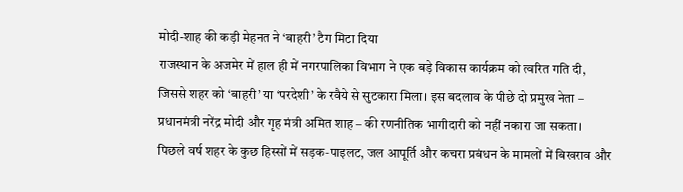मोदी-शाह की कड़ी मेहनत ने ‘बाहरी’ टैग मिटा दिया
राजस्थान के अजमेर में हाल ही में नगरपालिका विभाग ने एक बड़े विकास कार्यक्रम को त्वरित गति दी, जिससे शहर को ‘बाहरी’ या ‘परदेशी’ के रवैये से सुटकारा मिला। इस बदलाव के पीछे दो प्रमुख नेता – प्रधानमंत्री नरेंद्र मोदी और गृह मंत्री अमित शाह – की रणनीतिक भागीदारी को नहीं नकारा जा सकता।
पिछले वर्ष शहर के कुछ हिस्सों में सड़क‑पाइलट, जल आपूर्ति और कचरा प्रबंधन के मामलों में बिखराव और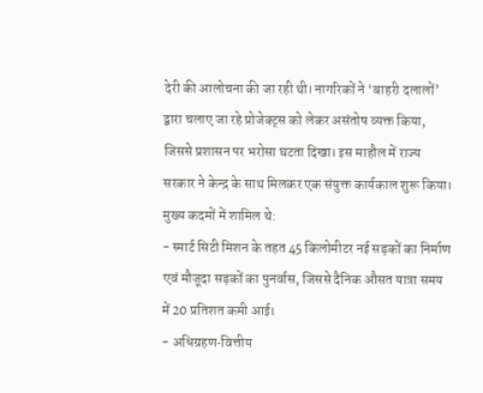देरी की आलोचना की जा रही थी। नागरिकों ने ‘बाहरी दलालों’ द्वारा चलाए जा रहे प्रोजेक्ट्स को लेकर असंतोष व्यक्त किया, जिससे प्रशासन पर भरोसा घटता दिखा। इस माहौल में राज्य सरकार ने केन्द्र के साथ मिलकर एक संयुक्त कार्यकाल शुरू किया।
मुख्य कदमों में शामिल थे:
- स्मार्ट सिटी मिशन के तहत 45 किलोमीटर नई सड़कों का निर्माण एवं मौजूदा सड़कों का पुनर्वास, जिससे दैनिक औसत यात्रा समय में 20 प्रतिशत कमी आई।
- अधिग्रहण‑वित्तीय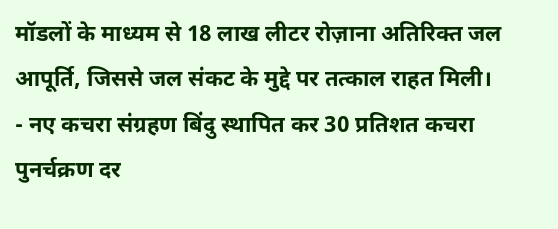मॉडलों के माध्यम से 18 लाख लीटर रोज़ाना अतिरिक्त जल आपूर्ति, जिससे जल संकट के मुद्दे पर तत्काल राहत मिली।
- नए कचरा संग्रहण बिंदु स्थापित कर 30 प्रतिशत कचरा पुनर्चक्रण दर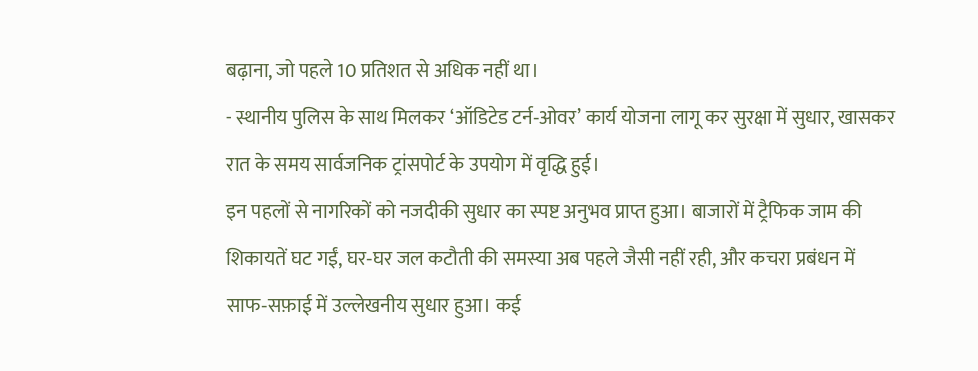बढ़ाना, जो पहले 10 प्रतिशत से अधिक नहीं था।
- स्थानीय पुलिस के साथ मिलकर ‘ऑडिटेड टर्न‑ओवर’ कार्य योजना लागू कर सुरक्षा में सुधार, खासकर रात के समय सार्वजनिक ट्रांसपोर्ट के उपयोग में वृद्धि हुई।
इन पहलों से नागरिकों को नजदीकी सुधार का स्पष्ट अनुभव प्राप्त हुआ। बाजारों में ट्रैफिक जाम की शिकायतें घट गईं, घर‑घर जल कटौती की समस्या अब पहले जैसी नहीं रही, और कचरा प्रबंधन में साफ‑सफ़ाई में उल्लेखनीय सुधार हुआ। कई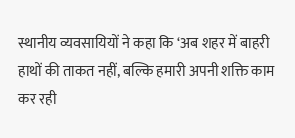स्थानीय व्यवसायियों ने कहा कि ‘अब शहर में बाहरी हाथों की ताकत नहीं, बल्कि हमारी अपनी शक्ति काम कर रही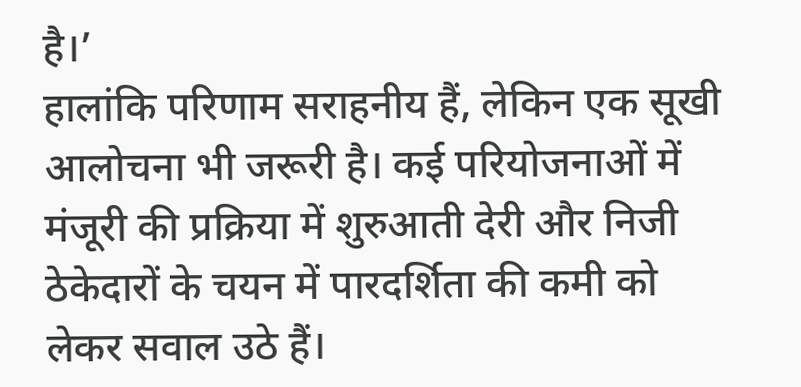है।’
हालांकि परिणाम सराहनीय हैं, लेकिन एक सूखी आलोचना भी जरूरी है। कई परियोजनाओं में मंजूरी की प्रक्रिया में शुरुआती देरी और निजी ठेकेदारों के चयन में पारदर्शिता की कमी को लेकर सवाल उठे हैं।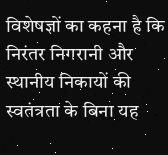विशेषज्ञों का कहना है कि निरंतर निगरानी और स्थानीय निकायों की स्वतंत्रता के बिना यह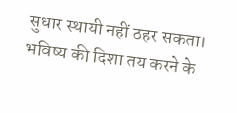सुधार स्थायी नहीं ठहर सकता।
भविष्य की दिशा तय करने के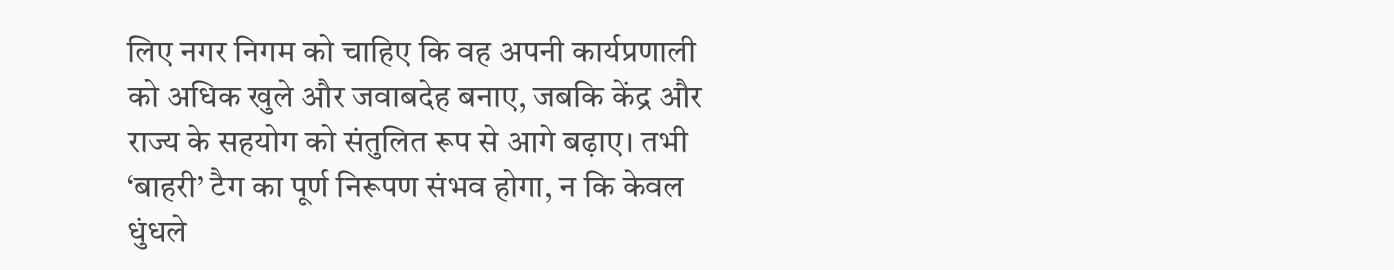लिए नगर निगम को चाहिए कि वह अपनी कार्यप्रणाली को अधिक खुले और जवाबदेह बनाए, जबकि केंद्र और राज्य के सहयोग को संतुलित रूप से आगे बढ़ाए। तभी ‘बाहरी’ टैग का पूर्ण निरूपण संभव होगा, न कि केवल धुंधले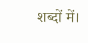शब्दों में।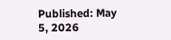Published: May 5, 2026